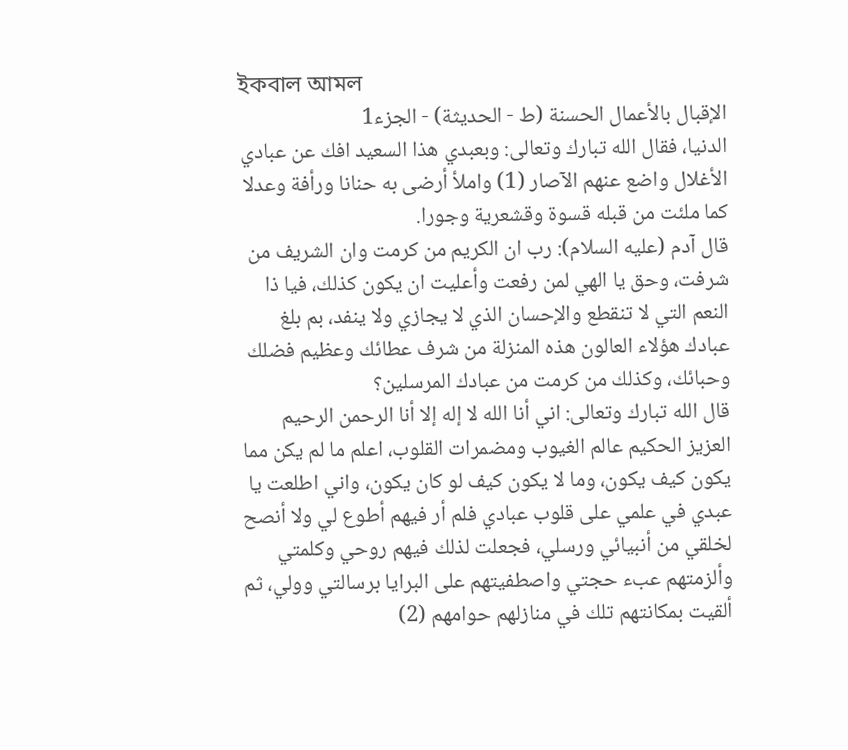ইকবাল আমল
الإقبال بالأعمال الحسنة (ط - الحديثة) - الجزء1
الدنيا، فقال الله تبارك وتعالى: وبعبدي هذا السعيد افك عن عبادي الأغلال واضع عنهم الآصار (1) واملأ أرضى به حنانا ورأفة وعدلا كما ملئت من قبله قسوة وقشعرية وجورا.
قال آدم (عليه السلام): رب ان الكريم من كرمت وان الشريف من شرفت، وحق يا الهي لمن رفعت وأعليت ان يكون كذلك، فيا ذا النعم التي لا تنقطع والإحسان الذي لا يجازي ولا ينفد، بم بلغ عبادك هؤلاء العالون هذه المنزلة من شرف عطائك وعظيم فضلك وحبائك، وكذلك من كرمت من عبادك المرسلين؟
قال الله تبارك وتعالى: اني أنا الله لا إله إلا أنا الرحمن الرحيم العزيز الحكيم عالم الغيوب ومضمرات القلوب، اعلم ما لم يكن مما يكون كيف يكون، وما لا يكون كيف لو كان يكون، واني اطلعت يا عبدي في علمي على قلوب عبادي فلم أر فيهم أطوع لي ولا أنصح لخلقي من أنبيائي ورسلي، فجعلت لذلك فيهم روحي وكلمتي وألزمتهم عبء حجتي واصطفيتهم على البرايا برسالتي وولي، ثم ألقيت بمكانتهم تلك في منازلهم حوامهم (2)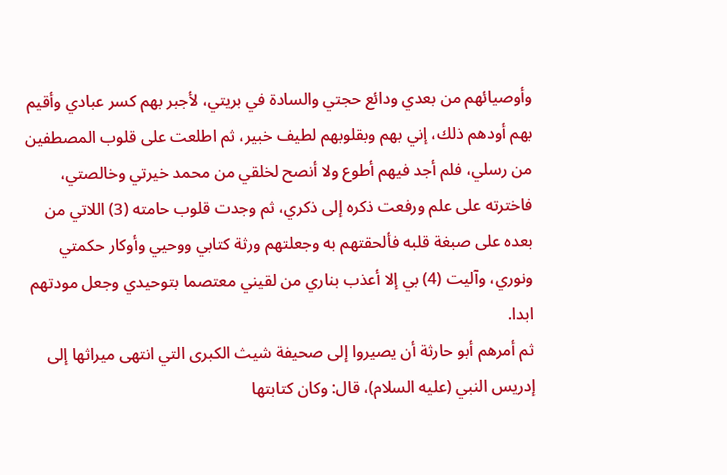وأوصيائهم من بعدي ودائع حجتي والسادة في بريتي، لأجبر بهم كسر عبادي وأقيم بهم أودهم ذلك، إني بهم وبقلوبهم لطيف خبير، ثم اطلعت على قلوب المصطفين من رسلي، فلم أجد فيهم أطوع ولا أنصح لخلقي من محمد خيرتي وخالصتي، فاخترته على علم ورفعت ذكره إلى ذكري، ثم وجدت قلوب حامته (3) اللاتي من بعده على صبغة قلبه فألحقتهم به وجعلتهم ورثة كتابي ووحيي وأوكار حكمتي ونوري، وآليت (4) بي إلا أعذب بناري من لقيني معتصما بتوحيدي وجعل مودتهم ابدا.
ثم أمرهم أبو حارثة أن يصيروا إلى صحيفة شيث الكبرى التي انتهى ميراثها إلى إدريس النبي (عليه السلام)، قال: وكان كتابتها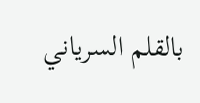بالقلم السرياني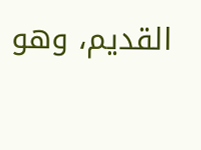القديم، وهو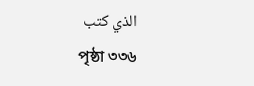الذي كتب
পৃষ্ঠা ৩৩৬